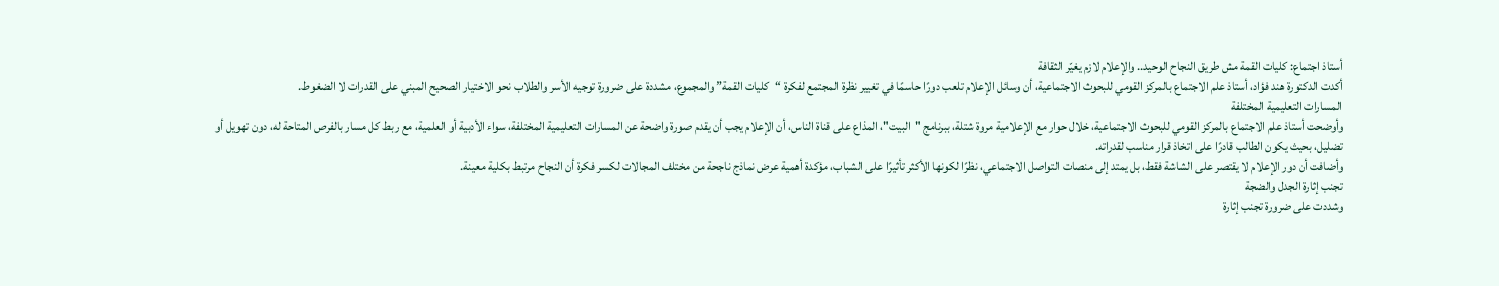أستاذ اجتماع: كليات القمة مش طريق النجاح الوحيد.. والإعلام لازم يغيّر الثقافة
أكدت الدكتورة هند فؤاد، أستاذ علم الاجتماع بالمركز القومي للبحوث الاجتماعية، أن وسائل الإعلام تلعب دورًا حاسمًا في تغيير نظرة المجتمع لفكرة “كليات القمة” والمجموع، مشددة على ضرورة توجيه الأسر والطلاب نحو الاختيار الصحيح المبني على القدرات لا الضغوط.
المسارات التعليمية المختلفة
وأوضحت أستاذ علم الاجتماع بالمركز القومي للبحوث الاجتماعية، خلال حوار مع الإعلامية مروة شتلة، ببرنامج "البيت"، المذاع على قناة الناس، أن الإعلام يجب أن يقدم صورة واضحة عن المسارات التعليمية المختلفة، سواء الأدبية أو العلمية، مع ربط كل مسار بالفرص المتاحة له، دون تهويل أو تضليل، بحيث يكون الطالب قادرًا على اتخاذ قرار مناسب لقدراته.
وأضافت أن دور الإعلام لا يقتصر على الشاشة فقط، بل يمتد إلى منصات التواصل الاجتماعي، نظرًا لكونها الأكثر تأثيرًا على الشباب، مؤكدة أهمية عرض نماذج ناجحة من مختلف المجالات لكسر فكرة أن النجاح مرتبط بكلية معينة.
تجنب إثارة الجدل والضجة
وشددت على ضرورة تجنب إثارة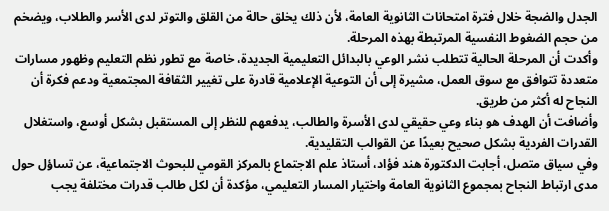الجدل والضجة خلال فترة امتحانات الثانوية العامة، لأن ذلك يخلق حالة من القلق والتوتر لدى الأسر والطلاب، ويضخم من حجم الضغوط النفسية المرتبطة بهذه المرحلة.
وأكدت أن المرحلة الحالية تتطلب نشر الوعي بالبدائل التعليمية الجديدة، خاصة مع تطور نظم التعليم وظهور مسارات متعددة تتوافق مع سوق العمل، مشيرة إلى أن التوعية الإعلامية قادرة على تغيير الثقافة المجتمعية ودعم فكرة أن النجاح له أكثر من طريق.
وأضافت أن الهدف هو بناء وعي حقيقي لدى الأسرة والطالب، يدفعهم للنظر إلى المستقبل بشكل أوسع، واستغلال القدرات الفردية بشكل صحيح بعيدًا عن القوالب التقليدية.
وفي سياق متصل، أجابت الدكتورة هند فؤاد، أستاذ علم الاجتماع بالمركز القومي للبحوث الاجتماعية، عن تساؤل حول مدى ارتباط النجاح بمجموع الثانوية العامة واختيار المسار التعليمي، مؤكدة أن لكل طالب قدرات مختلفة يجب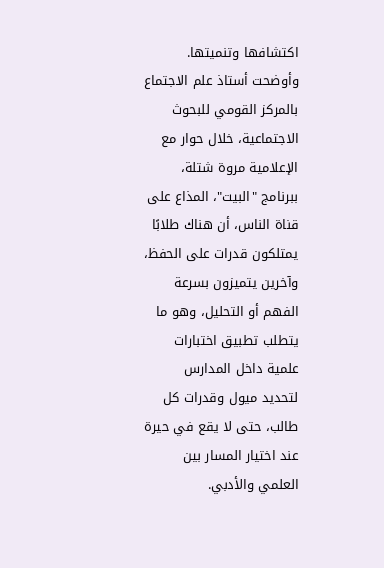اكتشافها وتنميتها.
وأوضحت أستاذ علم الاجتماع بالمركز القومي للبحوث الاجتماعية، خلال حوار مع الإعلامية مروة شتلة، ببرنامج "البيت"، المذاع على قناة الناس، أن هناك طلابًا يمتلكون قدرات على الحفظ، وآخرين يتميزون بسرعة الفهم أو التحليل، وهو ما يتطلب تطبيق اختبارات علمية داخل المدارس لتحديد ميول وقدرات كل طالب، حتى لا يقع في حيرة عند اختيار المسار بين العلمي والأدبي.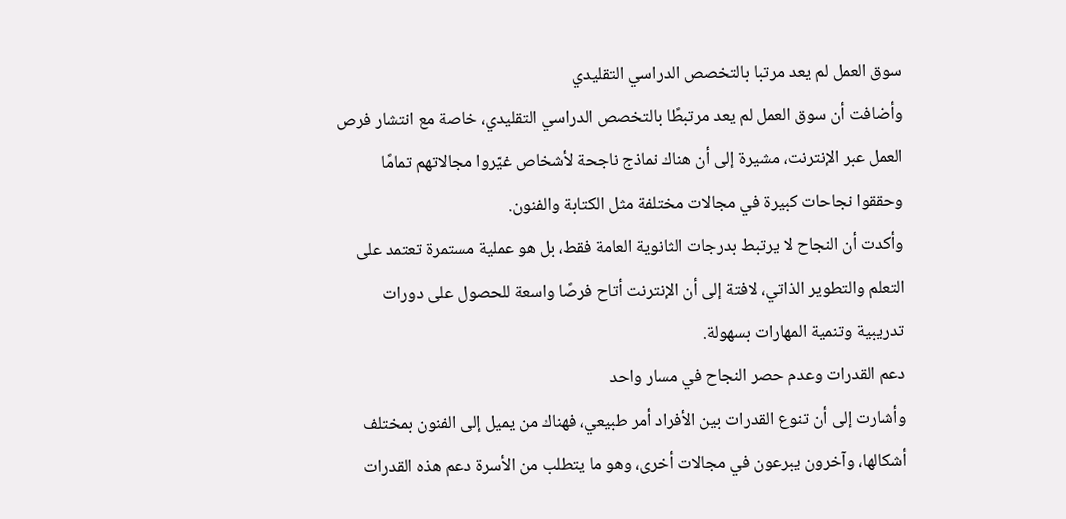سوق العمل لم يعد مرتبا بالتخصص الدراسي التقليدي
وأضافت أن سوق العمل لم يعد مرتبطًا بالتخصص الدراسي التقليدي، خاصة مع انتشار فرص العمل عبر الإنترنت، مشيرة إلى أن هناك نماذج ناجحة لأشخاص غيّروا مجالاتهم تمامًا وحققوا نجاحات كبيرة في مجالات مختلفة مثل الكتابة والفنون.
وأكدت أن النجاح لا يرتبط بدرجات الثانوية العامة فقط، بل هو عملية مستمرة تعتمد على التعلم والتطوير الذاتي، لافتة إلى أن الإنترنت أتاح فرصًا واسعة للحصول على دورات تدريبية وتنمية المهارات بسهولة.
دعم القدرات وعدم حصر النجاح في مسار واحد
وأشارت إلى أن تنوع القدرات بين الأفراد أمر طبيعي، فهناك من يميل إلى الفنون بمختلف أشكالها، وآخرون يبرعون في مجالات أخرى، وهو ما يتطلب من الأسرة دعم هذه القدرات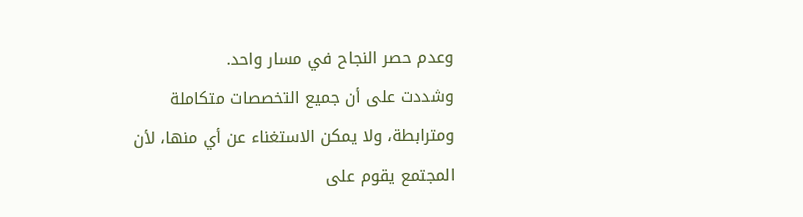وعدم حصر النجاح في مسار واحد.
وشددت على أن جميع التخصصات متكاملة ومترابطة، ولا يمكن الاستغناء عن أي منها، لأن المجتمع يقوم على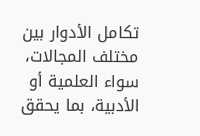تكامل الأدوار بين مختلف المجالات، سواء العلمية أو الأدبية، بما يحقق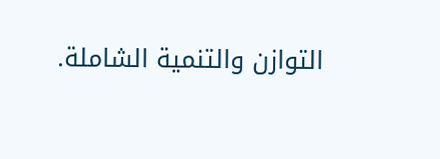التوازن والتنمية الشاملة.